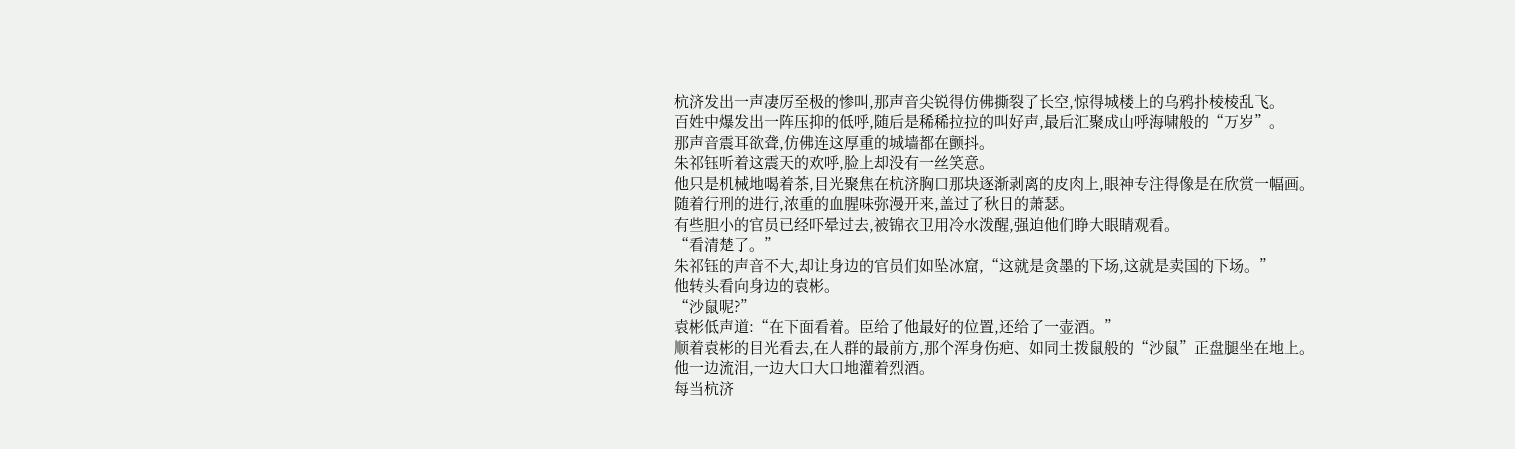杭济发出一声凄厉至极的惨叫,那声音尖锐得仿佛撕裂了长空,惊得城楼上的乌鸦扑棱棱乱飞。
百姓中爆发出一阵压抑的低呼,随后是稀稀拉拉的叫好声,最后汇聚成山呼海啸般的“万岁”。
那声音震耳欲聋,仿佛连这厚重的城墙都在颤抖。
朱祁钰听着这震天的欢呼,脸上却没有一丝笑意。
他只是机械地喝着茶,目光聚焦在杭济胸口那块逐渐剥离的皮肉上,眼神专注得像是在欣赏一幅画。
随着行刑的进行,浓重的血腥味弥漫开来,盖过了秋日的萧瑟。
有些胆小的官员已经吓晕过去,被锦衣卫用冷水泼醒,强迫他们睁大眼睛观看。
“看清楚了。”
朱祁钰的声音不大,却让身边的官员们如坠冰窟,“这就是贪墨的下场,这就是卖国的下场。”
他转头看向身边的袁彬。
“沙鼠呢?”
袁彬低声道:“在下面看着。臣给了他最好的位置,还给了一壶酒。”
顺着袁彬的目光看去,在人群的最前方,那个浑身伤疤、如同土拨鼠般的“沙鼠”正盘腿坐在地上。
他一边流泪,一边大口大口地灌着烈酒。
每当杭济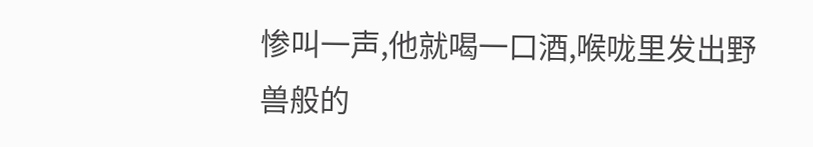惨叫一声,他就喝一口酒,喉咙里发出野兽般的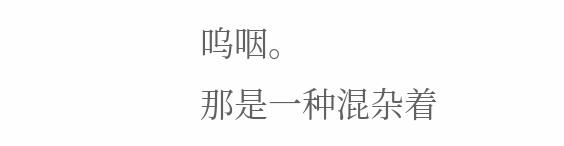呜咽。
那是一种混杂着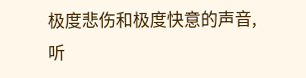极度悲伤和极度快意的声音,听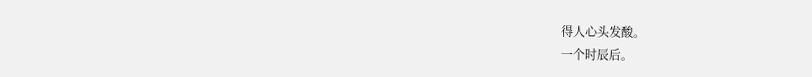得人心头发酸。
一个时辰后。